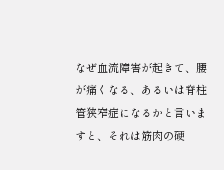なぜ血流障害が起きて、腰が痛くなる、あるいは脊柱管狭窄症になるかと言いますと、それは筋肉の硬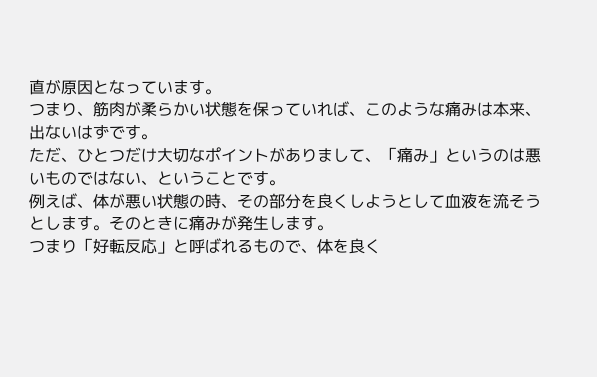直が原因となっています。
つまり、筋肉が柔らかい状態を保っていれば、このような痛みは本来、出ないはずです。
ただ、ひとつだけ大切なポイントがありまして、「痛み」というのは悪いものではない、ということです。
例えば、体が悪い状態の時、その部分を良くしようとして血液を流そうとします。そのときに痛みが発生します。
つまり「好転反応」と呼ばれるもので、体を良く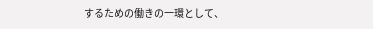するための働きの一環として、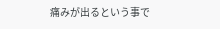痛みが出るという事で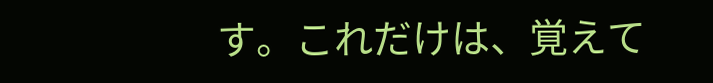す。これだけは、覚えて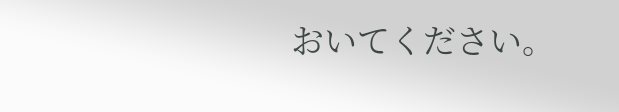おいてください。